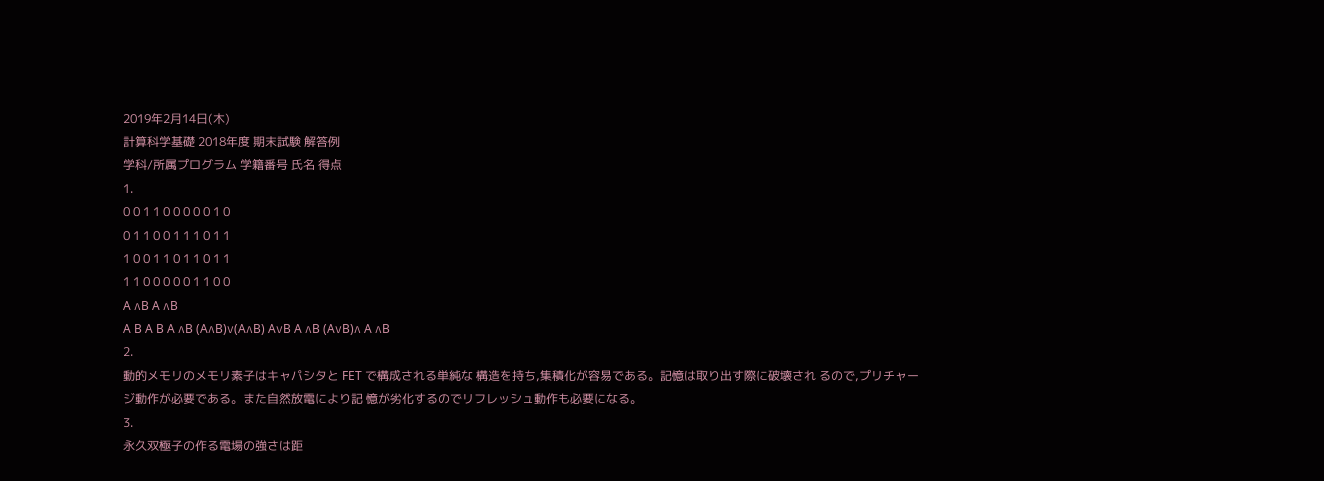2019年2月14日(木)
計算科学基礎 2018年度 期末試験 解答例
学科/所属プログラム 学籍番号 氏名 得点
1.
0 0 1 1 0 0 0 0 0 1 0
0 1 1 0 0 1 1 1 0 1 1
1 0 0 1 1 0 1 1 0 1 1
1 1 0 0 0 0 0 1 1 0 0
A ∧B A ∧B
A B A B A ∧B (A∧B)∨(A∧B) A∨B A ∧B (A∨B)∧ A ∧B
2.
動的メモリのメモリ素子はキャパシタと FET で構成される単純な 構造を持ち,集積化が容易である。記憶は取り出す際に破壊され るので,プリチャージ動作が必要である。また自然放電により記 憶が劣化するのでリフレッシュ動作も必要になる。
3.
永久双極子の作る電場の強さは距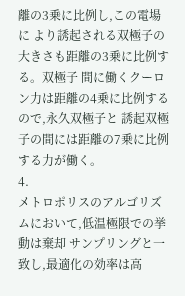離の3乗に比例し,この電場に より誘起される双極子の大きさも距離の3乗に比例する。双極子 間に働くクーロン力は距離の4乗に比例するので,永久双極子と 誘起双極子の間には距離の7乗に比例する力が働く。
4.
メトロポリスのアルゴリズムにおいて,低温極限での挙動は棄却 サンプリングと一致し,最適化の効率は高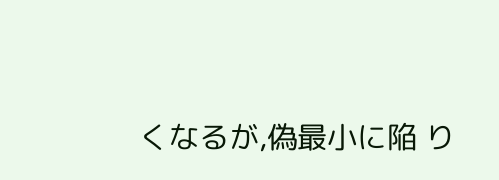くなるが,偽最小に陥 り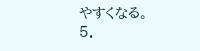やすくなる。
5.